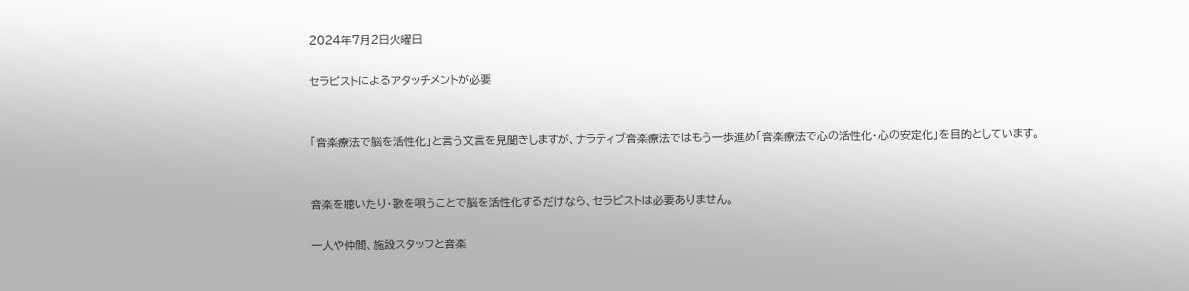2024年7月2日火曜日

セラピストによるアタッチメントが必要


「音楽療法で脳を活性化」と言う文言を見聞きしますが、ナラティブ音楽療法ではもう一歩進め「音楽療法で心の活性化・心の安定化」を目的としています。


音楽を聴いたり・歌を唄うことで脳を活性化するだけなら、セラピストは必要ありません。

一人や仲間、施設スタッフと音楽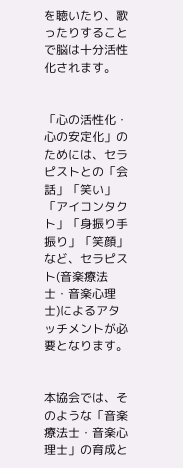を聴いたり、歌ったりすることで脳は十分活性化されます。


「心の活性化・心の安定化」のためには、セラピストとの「会話」「笑い」「アイコンタクト」「身振り手振り」「笑顔」など、セラピスト(音楽療法士・音楽心理士)によるアタッチメントが必要となります。


本協会では、そのような「音楽療法士・音楽心理士」の育成と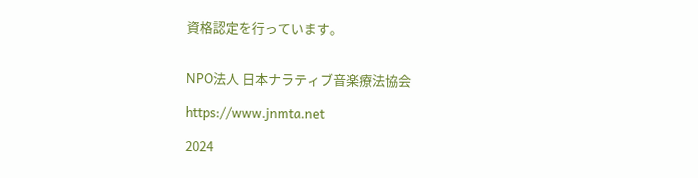資格認定を行っています。


NPO法人 日本ナラティブ音楽療法協会

https://www.jnmta.net

2024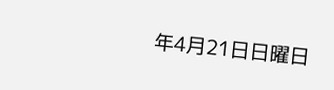年4月21日日曜日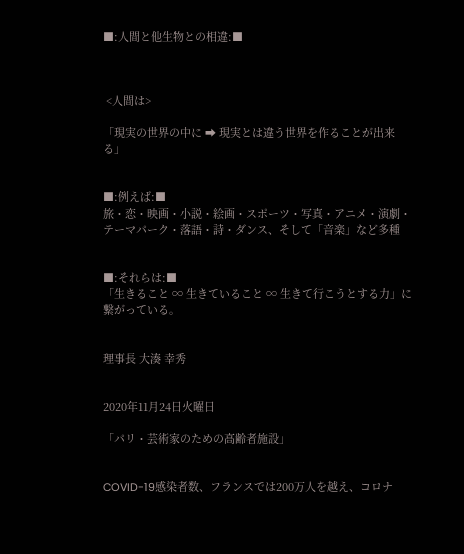■:人間と他生物との相違:■



 <人間は>

「現実の世界の中に ➡ 現実とは違う世界を作ることが出来る」


■:例えば:■
旅・恋・映画・小説・絵画・スポーツ・写真・アニメ・演劇・テーマパーク・落語・詩・ダンス、そして「音楽」など多種


■:それらは:■
「生きること ∞ 生きていること ∞ 生きて行こうとする力」に繋がっている。


理事長 大湊 幸秀


2020年11月24日火曜日

「パリ・芸術家のための高齢者施設」


COVID-19感染者数、フランスでは200万人を越え、コロナ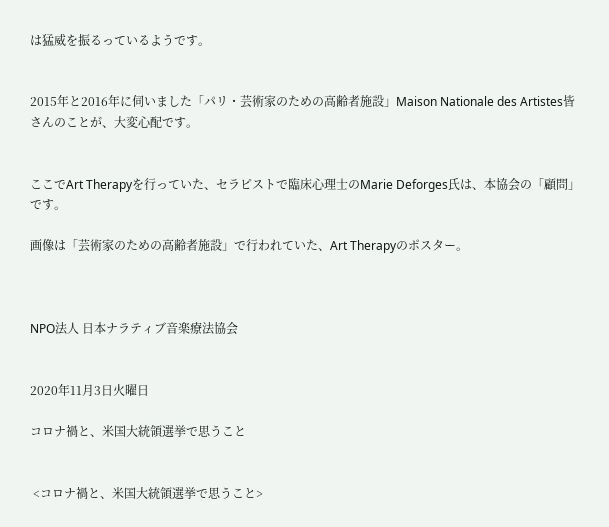は猛威を振るっているようです。


2015年と2016年に伺いました「パリ・芸術家のための高齢者施設」Maison Nationale des Artistes皆さんのことが、大変心配です。


ここでArt Therapyを行っていた、セラピストで臨床心理士のMarie Deforges氏は、本協会の「顧問」です。

画像は「芸術家のための高齢者施設」で行われていた、Art Therapyのポスター。



NPO法人 日本ナラティブ音楽療法協会


2020年11月3日火曜日

コロナ禍と、米国大統領選挙で思うこと


 <コロナ禍と、米国大統領選挙で思うこと>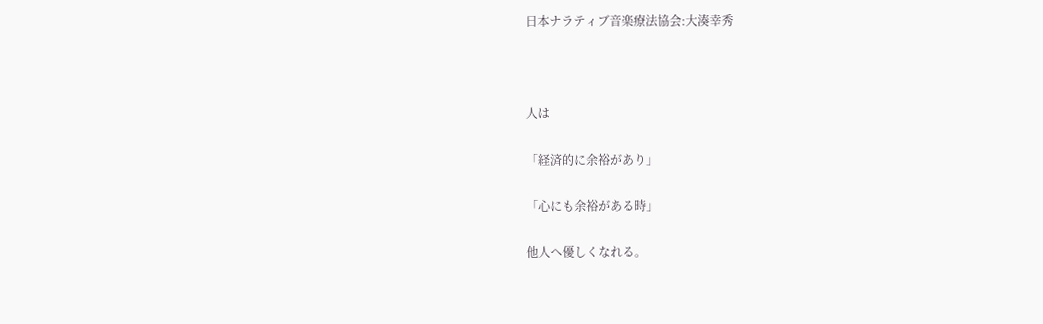日本ナラティブ音楽療法協会:大湊幸秀



人は

「経済的に余裕があり」

「心にも余裕がある時」

他人へ優しくなれる。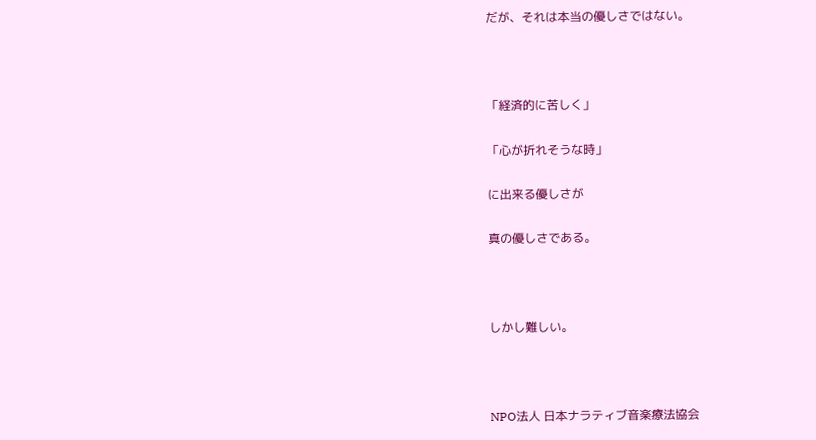だが、それは本当の優しさではない。



「経済的に苦しく」

「心が折れそうな時」

に出来る優しさが

真の優しさである。



しかし難しい。



NPO法人 日本ナラティブ音楽療法協会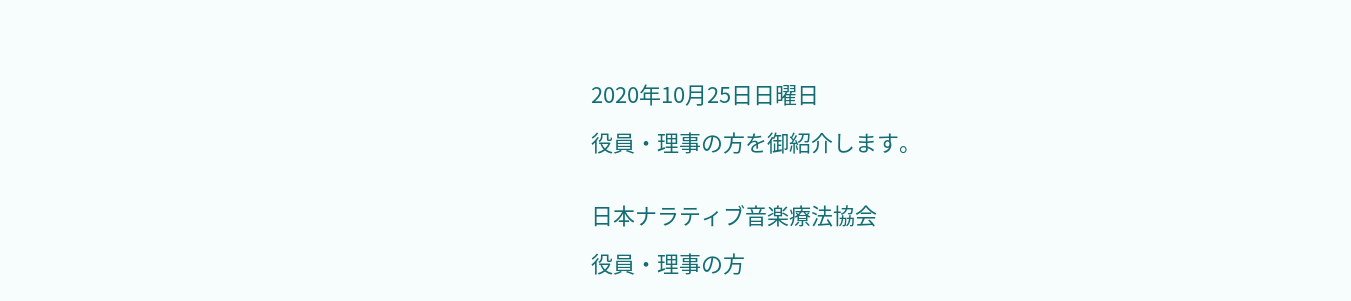2020年10月25日日曜日

役員・理事の方を御紹介します。


日本ナラティブ音楽療法協会

役員・理事の方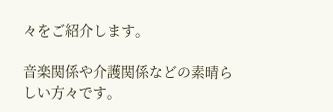々をご紹介します。

音楽関係や介護関係などの素晴らしい方々です。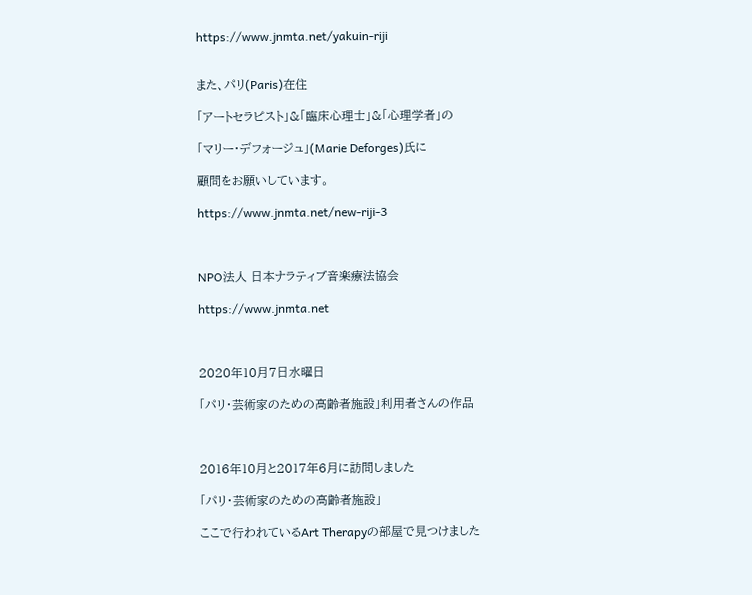https://www.jnmta.net/yakuin-riji


また、パリ(Paris)在住

「アートセラピスト」&「臨床心理士」&「心理学者」の

「マリー・デフォージュ」(Marie Deforges)氏に

顧問をお願いしています。

https://www.jnmta.net/new-riji-3



NPO法人 日本ナラティブ音楽療法協会

https://www.jnmta.net



2020年10月7日水曜日

「パリ・芸術家のための高齢者施設」利用者さんの作品



2016年10月と2017年6月に訪問しました

「パリ・芸術家のための高齢者施設」

ここで行われているArt Therapyの部屋で見つけました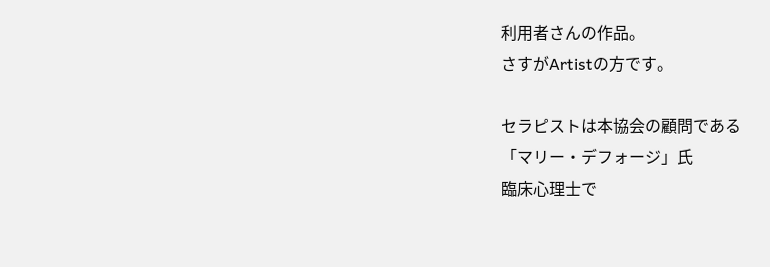利用者さんの作品。
さすがArtistの方です。

セラピストは本協会の顧問である
「マリー・デフォージ」氏
臨床心理士で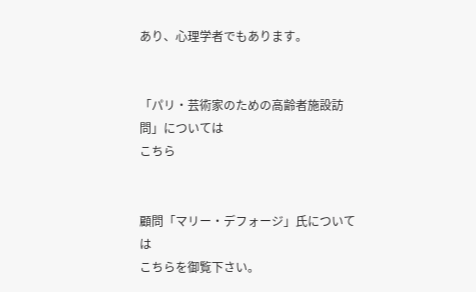あり、心理学者でもあります。


「パリ・芸術家のための高齢者施設訪問」については
こちら


顧問「マリー・デフォージ」氏については
こちらを御覧下さい。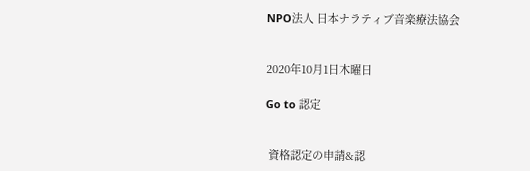NPO法人 日本ナラティブ音楽療法協会


2020年10月1日木曜日

Go to 認定


 資格認定の申請&認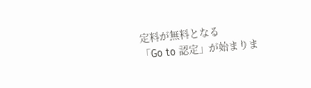定料が無料となる
「Go to 認定」が始まりま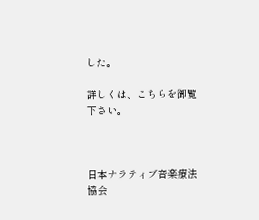した。

詳しくは、こちらを御覧下さい。



日本ナラティブ音楽療法協会